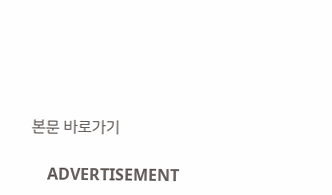본문 바로가기

    ADVERTISEMENT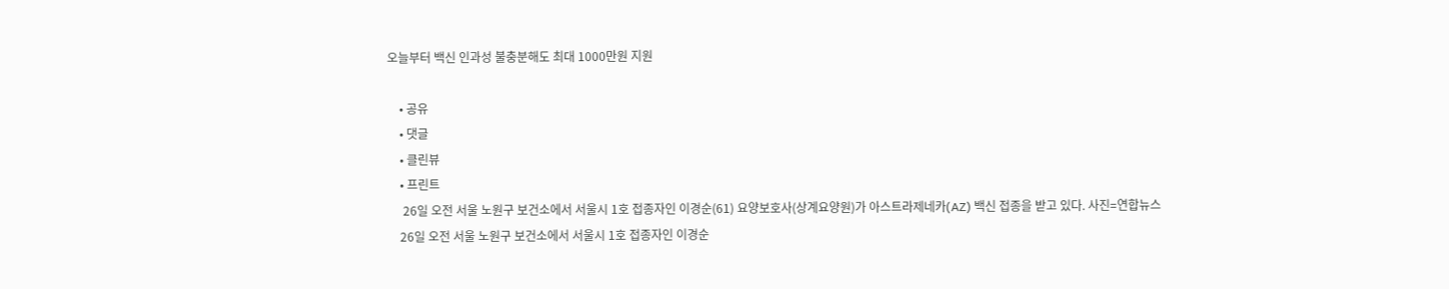오늘부터 백신 인과성 불충분해도 최대 1000만원 지원

    • 공유
    • 댓글
    • 클린뷰
    • 프린트
     26일 오전 서울 노원구 보건소에서 서울시 1호 접종자인 이경순(61) 요양보호사(상계요양원)가 아스트라제네카(AZ) 백신 접종을 받고 있다. 사진=연합뉴스
    26일 오전 서울 노원구 보건소에서 서울시 1호 접종자인 이경순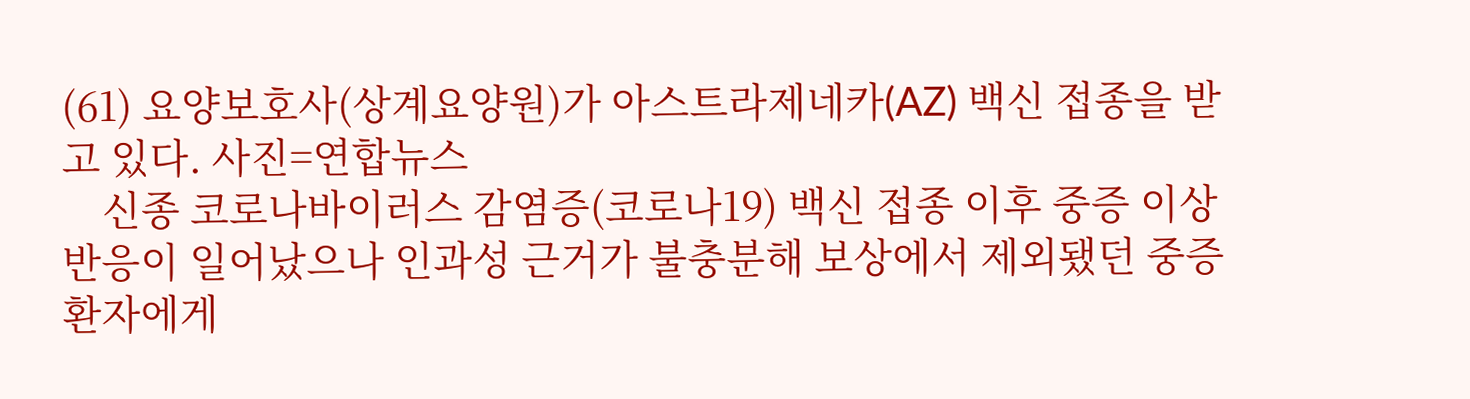(61) 요양보호사(상계요양원)가 아스트라제네카(AZ) 백신 접종을 받고 있다. 사진=연합뉴스
    신종 코로나바이러스 감염증(코로나19) 백신 접종 이후 중증 이상반응이 일어났으나 인과성 근거가 불충분해 보상에서 제외됐던 중증 환자에게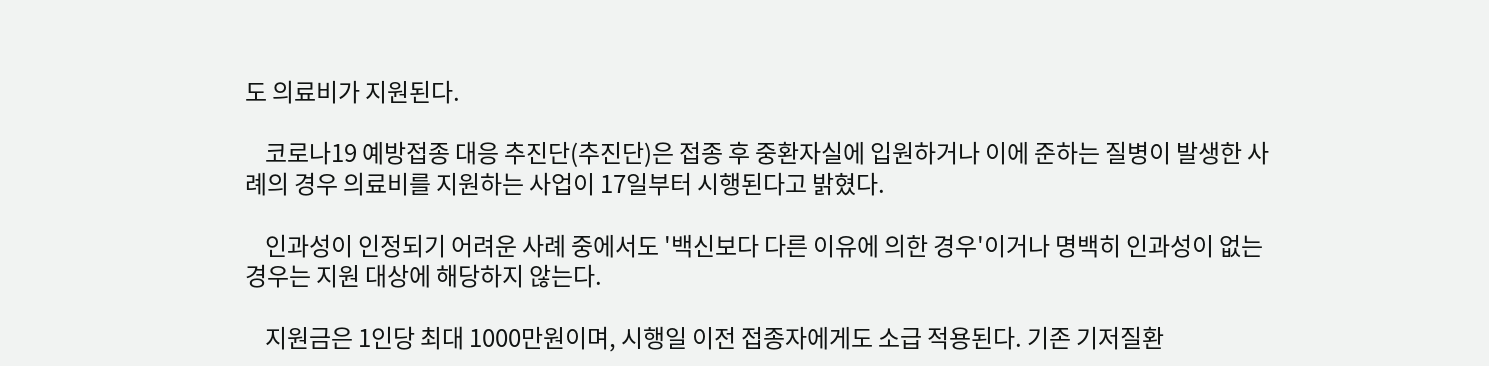도 의료비가 지원된다.

    코로나19 예방접종 대응 추진단(추진단)은 접종 후 중환자실에 입원하거나 이에 준하는 질병이 발생한 사례의 경우 의료비를 지원하는 사업이 17일부터 시행된다고 밝혔다.

    인과성이 인정되기 어려운 사례 중에서도 '백신보다 다른 이유에 의한 경우'이거나 명백히 인과성이 없는 경우는 지원 대상에 해당하지 않는다.

    지원금은 1인당 최대 1000만원이며, 시행일 이전 접종자에게도 소급 적용된다. 기존 기저질환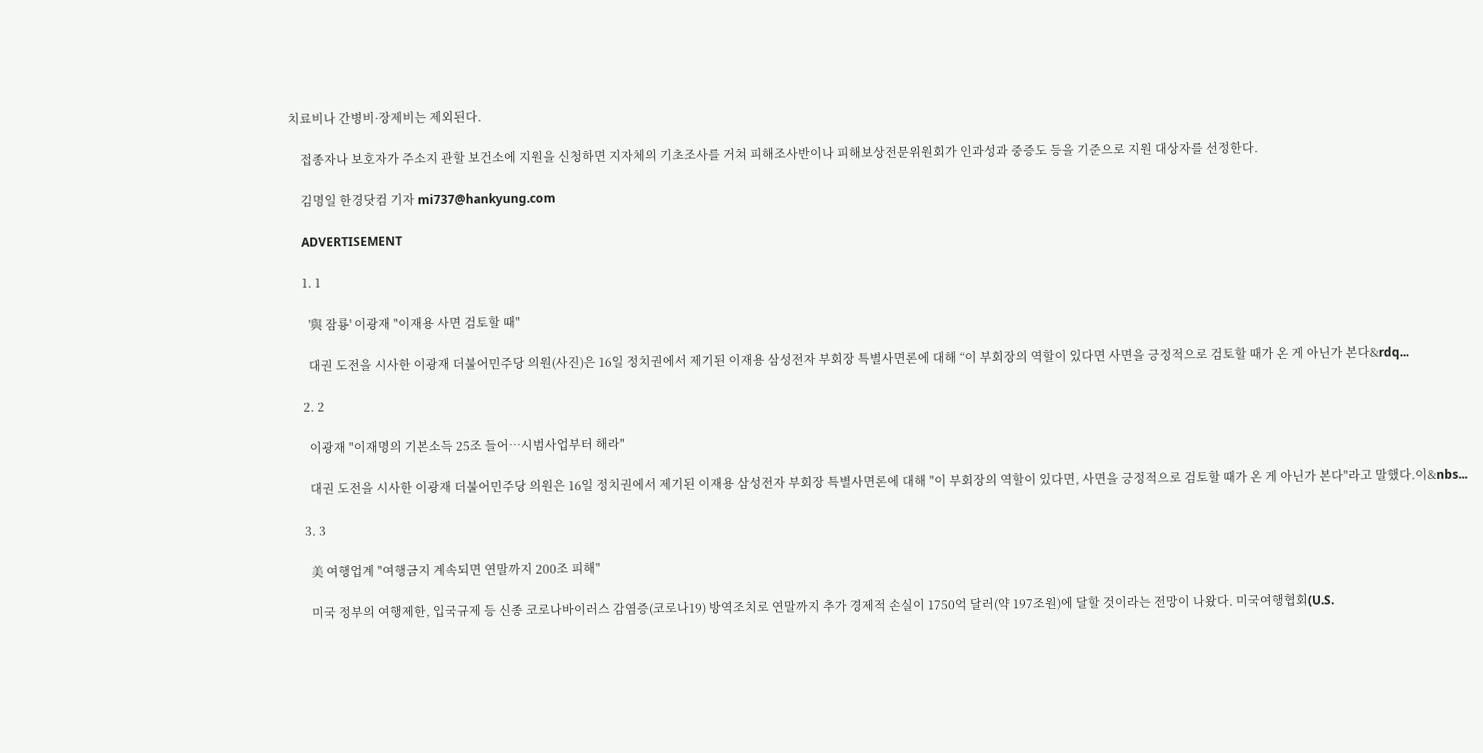치료비나 간병비·장제비는 제외된다.

    접종자나 보호자가 주소지 관할 보건소에 지원을 신청하면 지자체의 기초조사를 거쳐 피해조사반이나 피해보상전문위원회가 인과성과 중증도 등을 기준으로 지원 대상자를 선정한다.

    김명일 한경닷컴 기자 mi737@hankyung.com

    ADVERTISEMENT

    1. 1

      '與 잠룡' 이광재 "이재용 사면 검토할 때"

      대권 도전을 시사한 이광재 더불어민주당 의원(사진)은 16일 정치권에서 제기된 이재용 삼성전자 부회장 특별사면론에 대해 “이 부회장의 역할이 있다면 사면을 긍정적으로 검토할 때가 온 게 아닌가 본다&rdq...

    2. 2

      이광재 "이재명의 기본소득 25조 들어…시범사업부터 해라"

      대권 도전을 시사한 이광재 더불어민주당 의원은 16일 정치권에서 제기된 이재용 삼성전자 부회장 특별사면론에 대해 "이 부회장의 역할이 있다면, 사면을 긍정적으로 검토할 때가 온 게 아닌가 본다"라고 말했다.이&nbs...

    3. 3

      美 여행업계 "여행금지 계속되면 연말까지 200조 피해"

      미국 정부의 여행제한, 입국규제 등 신종 코로나바이러스 감염증(코로나19) 방역조치로 연말까지 추가 경제적 손실이 1750억 달러(약 197조원)에 달할 것이라는 전망이 나왔다. 미국여행협회(U.S.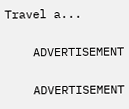Travel a...

    ADVERTISEMENT

    ADVERTISEMENT